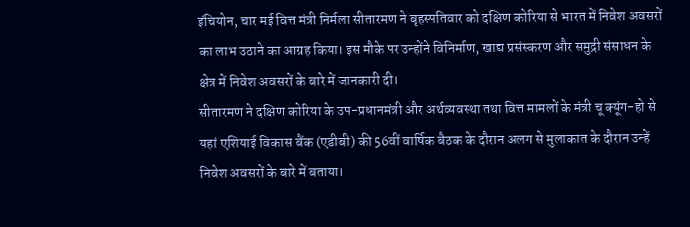इंचियोन, चार मई वित्त मंत्री निर्मला सीतारमण ने बृहस्पतिवार को दक्षिण कोरिया से भारत में निवेश अवसरों का लाभ उठाने का आग्रह किया। इस मौके पर उन्होंने विनिर्माण, खाद्य प्रसंस्करण और समुद्री संसाधन के क्षेत्र में निवेश अवसरों के बारे में जानकारी दी।
सीतारमण ने दक्षिण कोरिया के उप-प्रधानमंत्री और अर्थव्यवस्था तथा वित्त मामलों के मंत्री चू क्यूंग-हो से यहां एशियाई विकास बैंक (एडीबी) की 56वीं वार्षिक बैठक के दौरान अलग से मुलाकात के दौरान उन्हें निवेश अवसरों के बारे में बताया।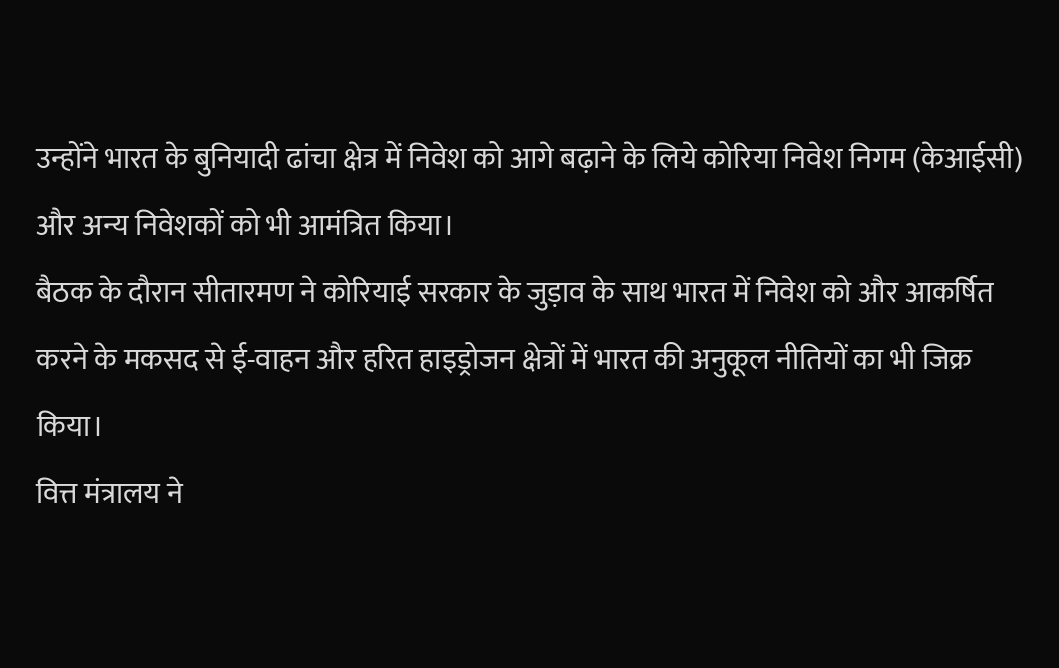उन्होंने भारत के बुनियादी ढांचा क्षेत्र में निवेश को आगे बढ़ाने के लिये कोरिया निवेश निगम (केआईसी) और अन्य निवेशकों को भी आमंत्रित किया।
बैठक के दौरान सीतारमण ने कोरियाई सरकार के जुड़ाव के साथ भारत में निवेश को और आकर्षित करने के मकसद से ई-वाहन और हरित हाइड्रोजन क्षेत्रों में भारत की अनुकूल नीतियों का भी जिक्र किया।
वित्त मंत्रालय ने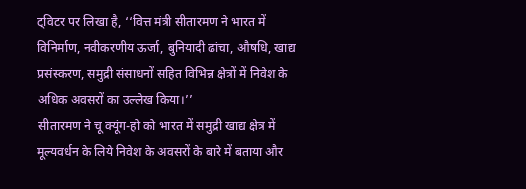ट्विटर पर लिखा है, ‘‘वित्त मंत्री सीतारमण ने भारत में विनिर्माण, नवीकरणीय ऊर्जा, बुनियादी ढांचा, औषधि, खाद्य प्रसंस्करण, समुद्री संसाधनों सहित विभिन्न क्षेत्रों में निवेश के अधिक अवसरों का उल्लेख किया।’’
सीतारमण ने चू क्यूंग-हो को भारत में समुद्री खाद्य क्षेत्र में मूल्यवर्धन के लिये निवेश के अवसरों के बारे में बताया और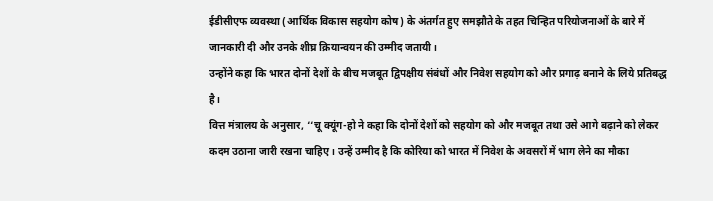ईडीसीएफ व्यवस्था (आर्थिक विकास सहयोग कोष) के अंतर्गत हुए समझौते के तहत चिन्हित परियोजनाओं के बारे में जानकारी दी और उनके शीघ्र क्रियान्वयन की उम्मीद जतायी।
उन्होंने कहा कि भारत दोनों देशों के बीच मजबूत द्विपक्षीय संबंधों और निवेश सहयोग को और प्रगाढ़ बनाने के लिये प्रतिबद्ध है।
वित्त मंत्रालय के अनुसार, ‘‘चू क्यूंग-हो ने कहा कि दोनों देशों को सहयोग को और मजबूत तथा उसे आगे बढ़ाने को लेकर कदम उठाना जारी रखना चाहिए। उन्हें उम्मीद है कि कोरिया को भारत में निवेश के अवसरों में भाग लेने का मौका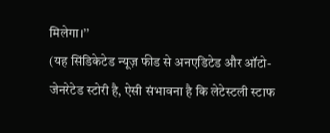मिलेगा।’’
(यह सिंडिकेटेड न्यूज़ फीड से अनएडिटेड और ऑटो-जेनरेटेड स्टोरी है, ऐसी संभावना है कि लेटेस्टली स्टाफ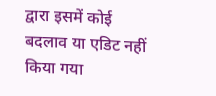द्वारा इसमें कोई बदलाव या एडिट नहीं किया गया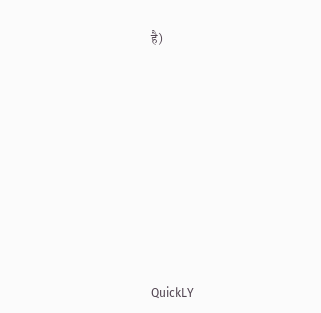है)













QuickLY